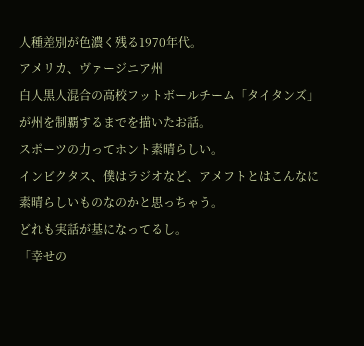人種差別が色濃く残る1970年代。
アメリカ、ヴァージニア州
白人黒人混合の高校フットボールチーム「タイタンズ」が州を制覇するまでを描いたお話。
スポーツの力ってホント素晴らしい。
インビクタス、僕はラジオなど、アメフトとはこんなに素晴らしいものなのかと思っちゃう。
どれも実話が基になってるし。
「幸せの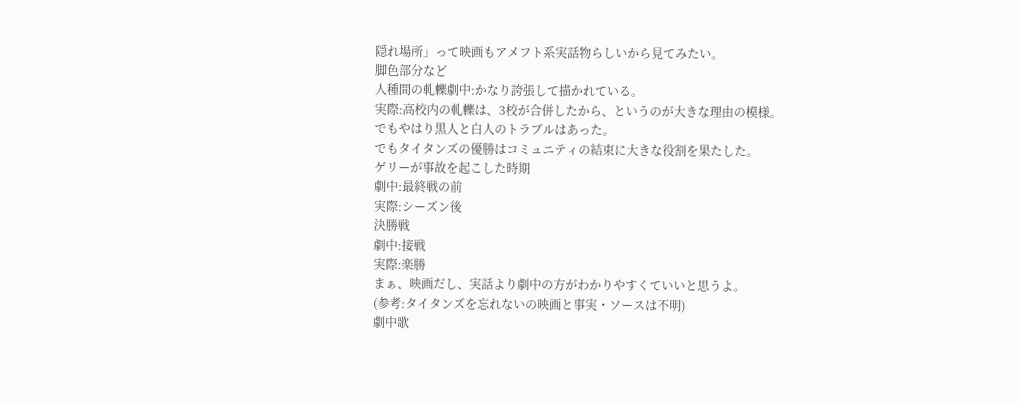隠れ場所」って映画もアメフト系実話物らしいから見てみたい。
脚色部分など
人種間の軋轢劇中:かなり誇張して描かれている。
実際:高校内の軋轢は、3校が合併したから、というのが大きな理由の模様。
でもやはり黒人と白人のトラブルはあった。
でもタイタンズの優勝はコミュニティの結束に大きな役割を果たした。
ゲリーが事故を起こした時期
劇中:最終戦の前
実際:シーズン後
決勝戦
劇中:接戦
実際:楽勝
まぁ、映画だし、実話より劇中の方がわかりやすくていいと思うよ。
(参考:タイタンズを忘れないの映画と事実・ソースは不明)
劇中歌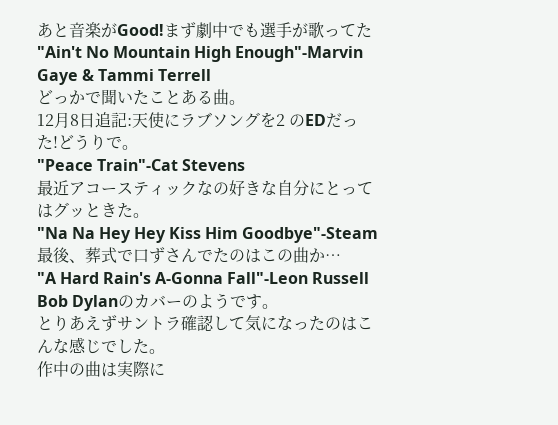あと音楽がGood!まず劇中でも選手が歌ってた
"Ain't No Mountain High Enough"-Marvin Gaye & Tammi Terrell
どっかで聞いたことある曲。
12月8日追記:天使にラブソングを2 のEDだった!どうりで。
"Peace Train"-Cat Stevens
最近アコースティックなの好きな自分にとってはグッときた。
"Na Na Hey Hey Kiss Him Goodbye"-Steam
最後、葬式で口ずさんでたのはこの曲か…
"A Hard Rain's A-Gonna Fall"-Leon Russell
Bob Dylanのカバーのようです。
とりあえずサントラ確認して気になったのはこんな感じでした。
作中の曲は実際に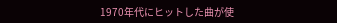1970年代にヒットした曲が使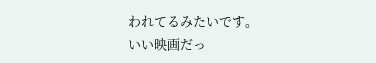われてるみたいです。
いい映画だっ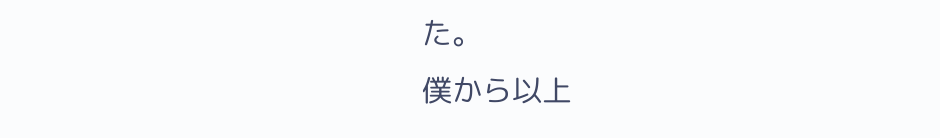た。
僕から以上